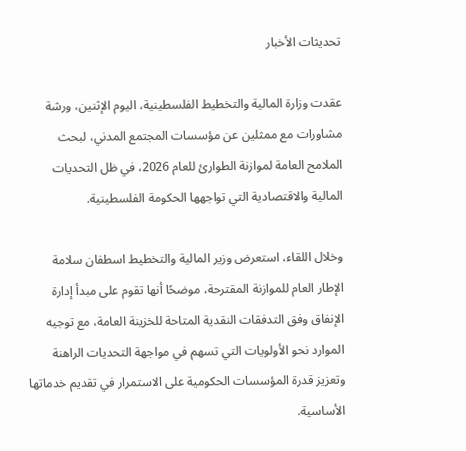تحديثات الأخبار

عقدت وزارة المالية والتخطيط الفلسطينية، اليوم الإثنين، ورشة مشاورات مع ممثلين عن مؤسسات المجتمع المدني، لبحث الملامح العامة لموازنة الطوارئ للعام 2026، في ظل التحديات المالية والاقتصادية التي تواجهها الحكومة الفلسطينية.

وخلال اللقاء، استعرض وزير المالية والتخطيط اسطفان سلامة الإطار العام للموازنة المقترحة، موضحًا أنها تقوم على مبدأ إدارة الإنفاق وفق التدفقات النقدية المتاحة للخزينة العامة، مع توجيه الموارد نحو الأولويات التي تسهم في مواجهة التحديات الراهنة وتعزيز قدرة المؤسسات الحكومية على الاستمرار في تقديم خدماتها الأساسية.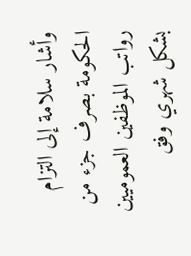وأشار سلامة إلى التزام الحكومة بصرف جزء من رواتب الموظفين العموميين بشكل شهري وفق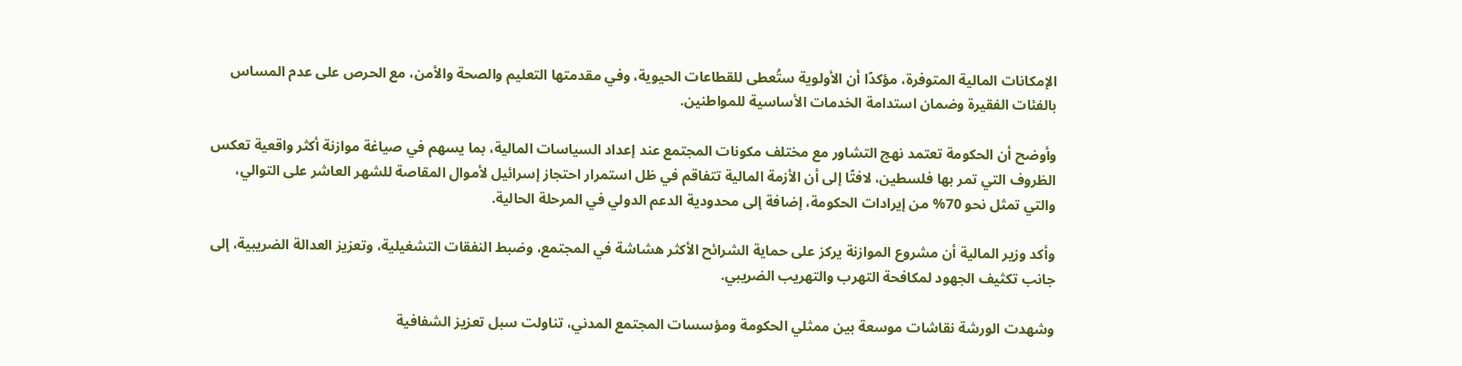الإمكانات المالية المتوفرة، مؤكدًا أن الأولوية ستُعطى للقطاعات الحيوية، وفي مقدمتها التعليم والصحة والأمن، مع الحرص على عدم المساس بالفئات الفقيرة وضمان استدامة الخدمات الأساسية للمواطنين.

وأوضح أن الحكومة تعتمد نهج التشاور مع مختلف مكونات المجتمع عند إعداد السياسات المالية، بما يسهم في صياغة موازنة أكثر واقعية تعكس الظروف التي تمر بها فلسطين، لافتًا إلى أن الأزمة المالية تتفاقم في ظل استمرار احتجاز إسرائيل لأموال المقاصة للشهر العاشر على التوالي، والتي تمثل نحو 70% من إيرادات الحكومة، إضافة إلى محدودية الدعم الدولي في المرحلة الحالية.

وأكد وزير المالية أن مشروع الموازنة يركز على حماية الشرائح الأكثر هشاشة في المجتمع، وضبط النفقات التشغيلية، وتعزيز العدالة الضريبية، إلى جانب تكثيف الجهود لمكافحة التهرب والتهريب الضريبي.

وشهدت الورشة نقاشات موسعة بين ممثلي الحكومة ومؤسسات المجتمع المدني، تناولت سبل تعزيز الشفافية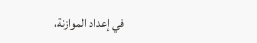في إعداد الموازنة،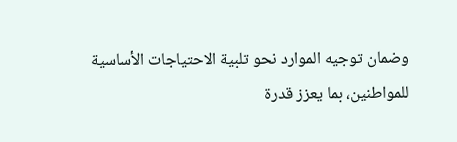وضمان توجيه الموارد نحو تلبية الاحتياجات الأساسية للمواطنين، بما يعزز قدرة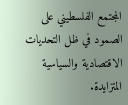المجتمع الفلسطيني على الصمود في ظل التحديات الاقتصادية والسياسية المتزايدة.